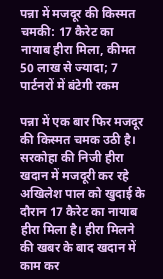पन्ना में मजदूर की किस्मत चमकी: 17 कैरेट का नायाब हीरा मिला, कीमत 50 लाख से ज्यादा; 7 पार्टनरों में बंटेगी रकम

पन्ना में एक बार फिर मजदूर की किस्मत चमक उठी है। सरकोहा की निजी हीरा खदान में मजदूरी कर रहे अखिलेश पाल को खुदाई के दौरान 17 कैरेट का नायाब हीरा मिला है। हीरा मिलने की खबर के बाद खदान में काम कर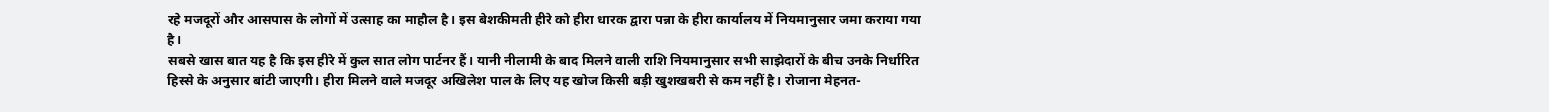रहे मजदूरों और आसपास के लोगों में उत्साह का माहौल है। इस बेशकीमती हीरे को हीरा धारक द्वारा पन्ना के हीरा कार्यालय में नियमानुसार जमा कराया गया है।
सबसे खास बात यह है कि इस हीरे में कुल सात लोग पार्टनर हैं। यानी नीलामी के बाद मिलने वाली राशि नियमानुसार सभी साझेदारों के बीच उनके निर्धारित हिस्से के अनुसार बांटी जाएगी। हीरा मिलने वाले मजदूर अखिलेश पाल के लिए यह खोज किसी बड़ी खुशखबरी से कम नहीं है। रोजाना मेहनत-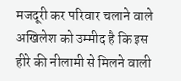मजदूरी कर परिवार चलाने वाले अखिलेश को उम्मीद है कि इस हीरे की नीलामी से मिलने वाली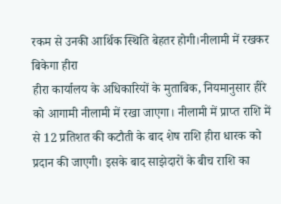रकम से उनकी आर्थिक स्थिति बेहतर होगी।नीलामी में रखकर बिकेगा हीरा
हीरा कार्यालय के अधिकारियों के मुताबिक, नियमानुसार हीरे को आगामी नीलामी में रखा जाएगा। नीलामी में प्राप्त राशि में से 12 प्रतिशत की कटौती के बाद शेष राशि हीरा धारक को प्रदान की जाएगी। इसके बाद साझेदारों के बीच राशि का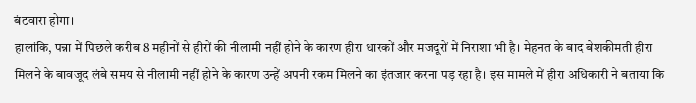बंटवारा होगा।
हालांकि, पन्ना में पिछले करीब 8 महीनों से हीरों की नीलामी नहीं होने के कारण हीरा धारकों और मजदूरों में निराशा भी है। मेहनत के बाद बेशकीमती हीरा मिलने के बावजूद लंबे समय से नीलामी नहीं होने के कारण उन्हें अपनी रकम मिलने का इंतजार करना पड़ रहा है। इस मामले में हीरा अधिकारी ने बताया कि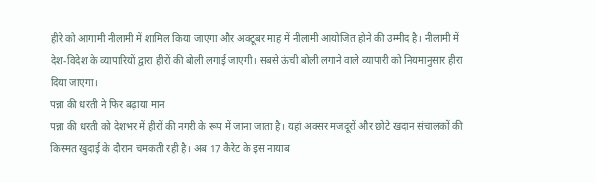हीरे को आगामी नीलामी में शामिल किया जाएगा और अक्टूबर माह में नीलामी आयोजित होने की उम्मीद है। नीलामी में देश-विदेश के व्यापारियों द्वारा हीरों की बोली लगाई जाएगी। सबसे ऊंची बोली लगाने वाले व्यापारी को नियमानुसार हीरा दिया जाएगा।
पन्ना की धरती ने फिर बढ़ाया मान
पन्ना की धरती को देशभर में हीरों की नगरी के रूप में जाना जाता है। यहां अक्सर मजदूरों और छोटे खदान संचालकों की किस्मत खुदाई के दौरान चमकती रही है। अब 17 कैरेट के इस नायाब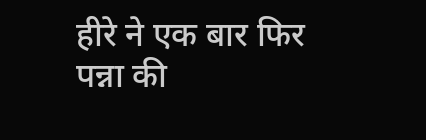हीरे ने एक बार फिर पन्ना की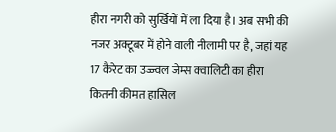हीरा नगरी को सुर्खियों में ला दिया है। अब सभी की नजर अक्टूबर में होने वाली नीलामी पर है, जहां यह 17 कैरेट का उज्ज्वल जेम्स क्वालिटी का हीरा कितनी कीमत हासिल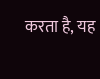करता है, यह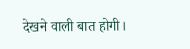देखने वाली बात होगी।